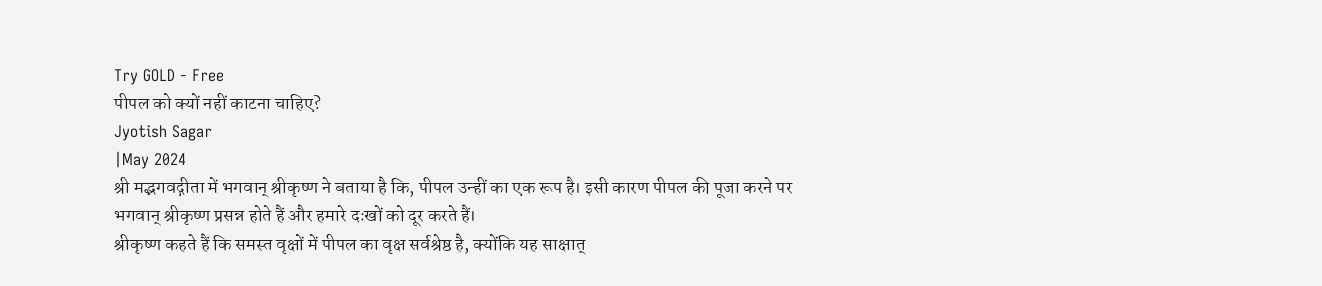Try GOLD - Free
पीपल को क्यों नहीं काटना चाहिए?
Jyotish Sagar
|May 2024
श्री मद्भगवद्गीता में भगवान् श्रीकृष्ण ने बताया है कि, पीपल उन्हीं का एक रूप है। इसी कारण पीपल की पूजा करने पर भगवान् श्रीकृष्ण प्रसन्न होते हैं और हमारे दःखों को दूर करते हैं।
श्रीकृष्ण कहते हैं कि समस्त वृक्षों में पीपल का वृक्ष सर्वश्रेष्ठ है, क्योंकि यह साक्षात्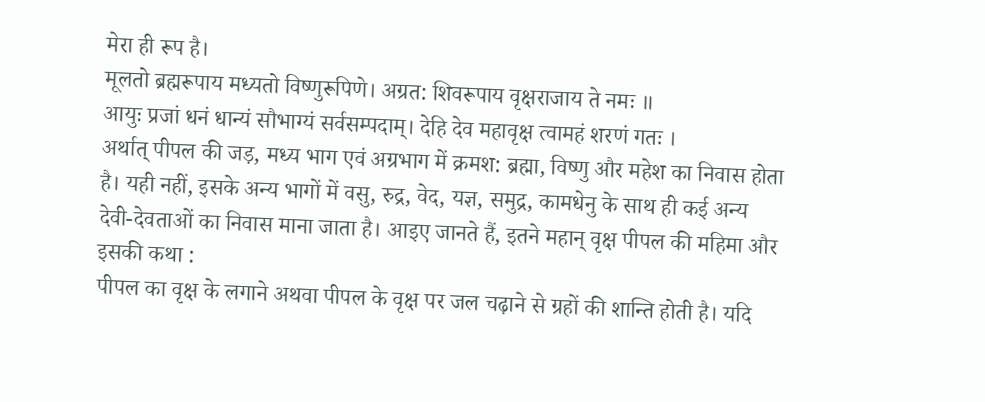मेरा ही रूप है।
मूलतो ब्रह्मरूपाय मध्यतो विष्णुरूपिणे। अग्रत: शिवरूपाय वृक्षराजाय ते नमः ॥
आयुः प्रजां धनं धान्यं सौभाग्यं सर्वसम्पदाम्। देहि देव महावृक्ष त्वामहं शरणं गतः ।
अर्थात् पीपल की जड़, मध्य भाग एवं अग्रभाग में क्रमश: ब्रह्मा, विष्णु और महेश का निवास होता है। यही नहीं, इसके अन्य भागों में वसु, रुद्र, वेद, यज्ञ, समुद्र, कामधेनु के साथ ही कई अन्य देवी-देवताओं का निवास माना जाता है। आइए जानते हैं, इतने महान् वृक्ष पीपल की महिमा और इसकी कथा :
पीपल का वृक्ष के लगाने अथवा पीपल के वृक्ष पर जल चढ़ाने से ग्रहों की शान्ति होती है। यदि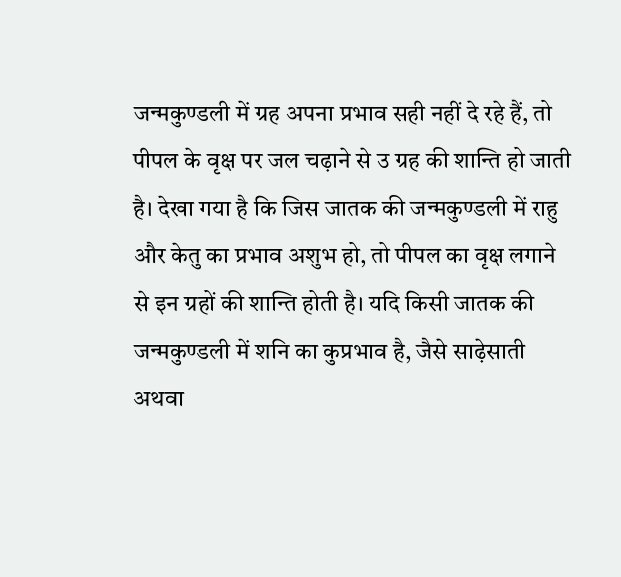जन्मकुण्डली में ग्रह अपना प्रभाव सही नहीं दे रहे हैं, तो पीपल के वृक्ष पर जल चढ़ाने से उ ग्रह की शान्ति हो जाती है। देखा गया है कि जिस जातक की जन्मकुण्डली में राहु और केतु का प्रभाव अशुभ हो, तो पीपल का वृक्ष लगाने से इन ग्रहों की शान्ति होती है। यदि किसी जातक की जन्मकुण्डली में शनि का कुप्रभाव है, जैसे साढ़ेसाती अथवा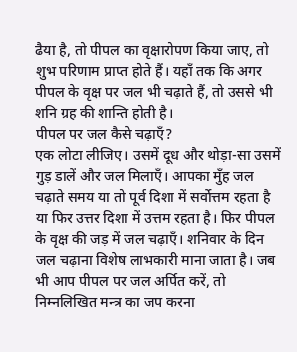ढैया है, तो पीपल का वृक्षारोपण किया जाए, तो शुभ परिणाम प्राप्त होते हैं। यहाँ तक कि अगर पीपल के वृक्ष पर जल भी चढ़ाते हैं, तो उससे भी शनि ग्रह की शान्ति होती है।
पीपल पर जल कैसे चढ़ाएँ?
एक लोटा लीजिए। उसमें दूध और थोड़ा-सा उसमें गुड़ डालें और जल मिलाएँ। आपका मुँह जल चढ़ाते समय या तो पूर्व दिशा में सर्वोत्तम रहता है या फिर उत्तर दिशा में उत्तम रहता है। फिर पीपल के वृक्ष की जड़ में जल चढ़ाएँ। शनिवार के दिन जल चढ़ाना विशेष लाभकारी माना जाता है। जब भी आप पीपल पर जल अर्पित करें, तो निम्नलिखित मन्त्र का जप करना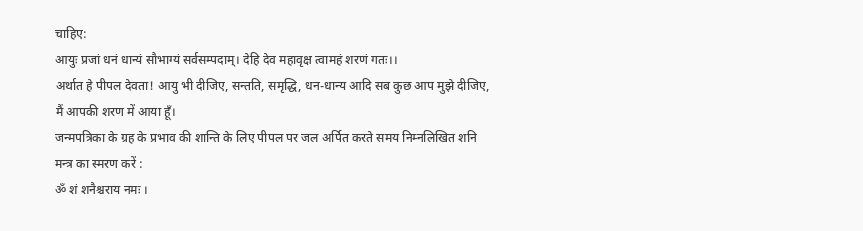चाहिए:
आयुः प्रजां धनं धान्यं सौभाग्यं सर्वसम्पदाम्। देहि देव महावृक्ष त्वामहं शरणं गतः।।
अर्थात हे पीपल देवता! आयु भी दीजिए, सन्तति, समृद्धि, धन-धान्य आदि सब कुछ आप मुझे दीजिए, मैं आपकी शरण में आया हूँ।
जन्मपत्रिका के ग्रह के प्रभाव की शान्ति के लिए पीपल पर जल अर्पित करते समय निम्नलिखित शनि मन्त्र का स्मरण करें :
ॐ शं शनैश्चराय नमः ।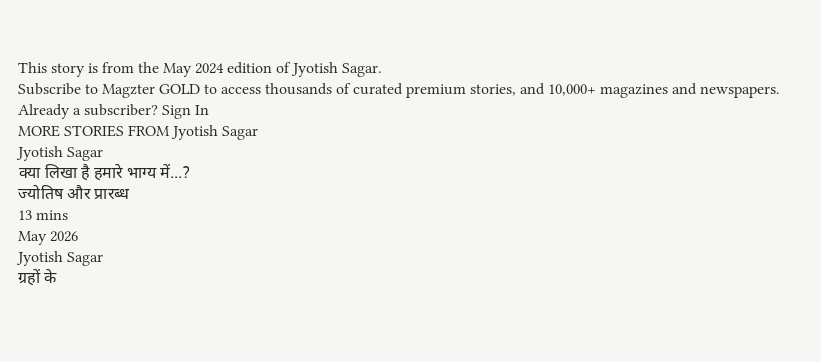This story is from the May 2024 edition of Jyotish Sagar.
Subscribe to Magzter GOLD to access thousands of curated premium stories, and 10,000+ magazines and newspapers.
Already a subscriber? Sign In
MORE STORIES FROM Jyotish Sagar
Jyotish Sagar
क्या लिखा है हमारे भाग्य में...?
ज्योतिष और प्रारब्ध
13 mins
May 2026
Jyotish Sagar
ग्रहों के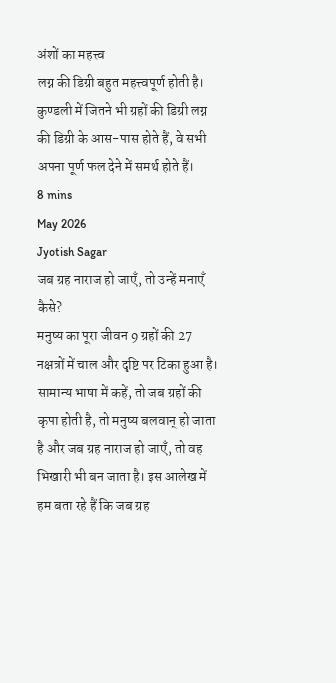अंशों का महत्त्व
लग्न की डिग्री बहुत महत्त्वपूर्ण होती है। कुण्डली में जितने भी ग्रहों की डिग्री लग्न की डिग्री के आस-पास होते हैं, वे सभी अपना पूर्ण फल देने में समर्थ होते हैं।
8 mins
May 2026
Jyotish Sagar
जब ग्रह नाराज हो जाएँ, तो उन्हें मनाएँ कैसे?
मनुष्य का पूरा जीवन 9 ग्रहों की 27 नक्षत्रों में चाल और दृष्टि पर टिका हुआ है। सामान्य भाषा में कहें, तो जब ग्रहों की कृपा होती है, तो मनुष्य बलवान् हो जाता है और जब ग्रह नाराज हो जाएँ, तो वह भिखारी भी बन जाता है। इस आलेख में हम बता रहे हैं कि जब ग्रह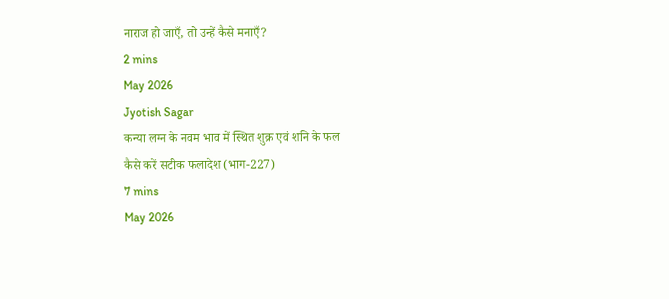नाराज हो जाएँ, तो उन्हें कैसे मनाएँ?
2 mins
May 2026
Jyotish Sagar
कन्या लग्न के नवम भाव में स्थित शुक्र एवं शनि के फल
कैसे करें सटीक फलादेश (भाग-227)
7 mins
May 2026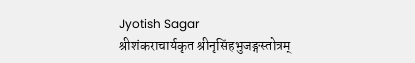Jyotish Sagar
श्रीशंकराचार्यकृत श्रीनृसिंहभुजङ्गस्तोत्रम्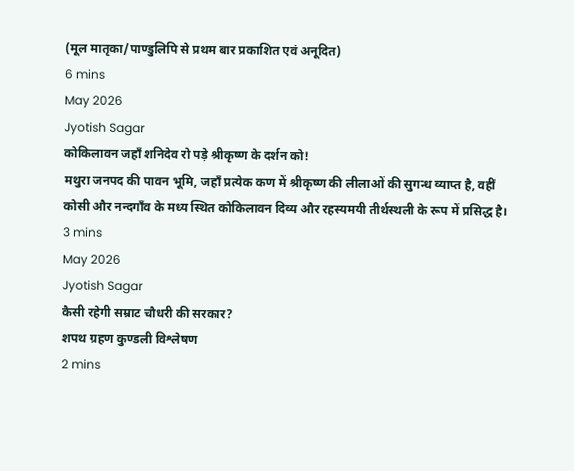(मूल मातृका/पाण्डुलिपि से प्रथम बार प्रकाशित एवं अनूदित)
6 mins
May 2026
Jyotish Sagar
कोकिलावन जहाँ शनिदेव रो पड़े श्रीकृष्ण के दर्शन को!
मथुरा जनपद की पावन भूमि, जहाँ प्रत्येक कण में श्रीकृष्ण की लीलाओं की सुगन्ध व्याप्त है, वहीं कोसी और नन्दगाँव के मध्य स्थित कोकिलावन दिव्य और रहस्यमयी तीर्थस्थली के रूप में प्रसिद्ध है।
3 mins
May 2026
Jyotish Sagar
कैसी रहेगी सम्राट चौधरी की सरकार?
शपथ ग्रहण कुण्डली विश्लेषण
2 mins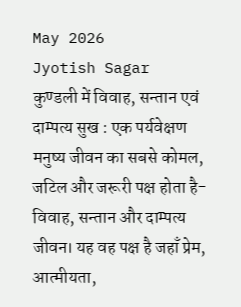May 2026
Jyotish Sagar
कुण्डली में विवाह, सन्तान एवं दाम्पत्य सुख : एक पर्यवेक्षण
मनुष्य जीवन का सबसे कोमल, जटिल और जरूरी पक्ष होता है- विवाह, सन्तान और दाम्पत्य जीवन। यह वह पक्ष है जहाँ प्रेम, आत्मीयता,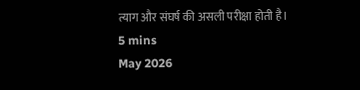त्याग और संघर्ष की असली परीक्षा होती है।
5 mins
May 2026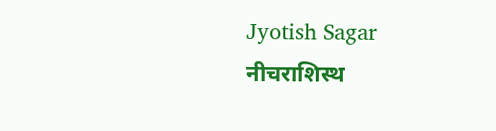Jyotish Sagar
नीचराशिस्थ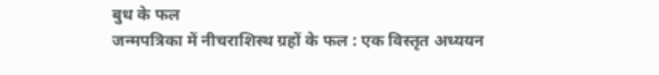बुध के फल
जन्मपत्रिका में नीचराशिस्थ ग्रहों के फल : एक विस्तृत अध्ययन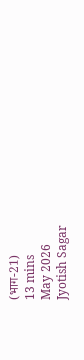(भाग-21)
13 mins
May 2026
Jyotish Sagar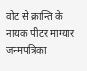वोट से क्रान्ति के नायक पीटर माग्यार
जन्मपत्रिका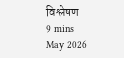विश्लेषण
9 mins
May 2026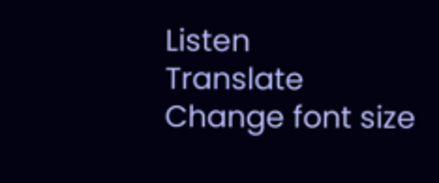Listen
Translate
Change font size